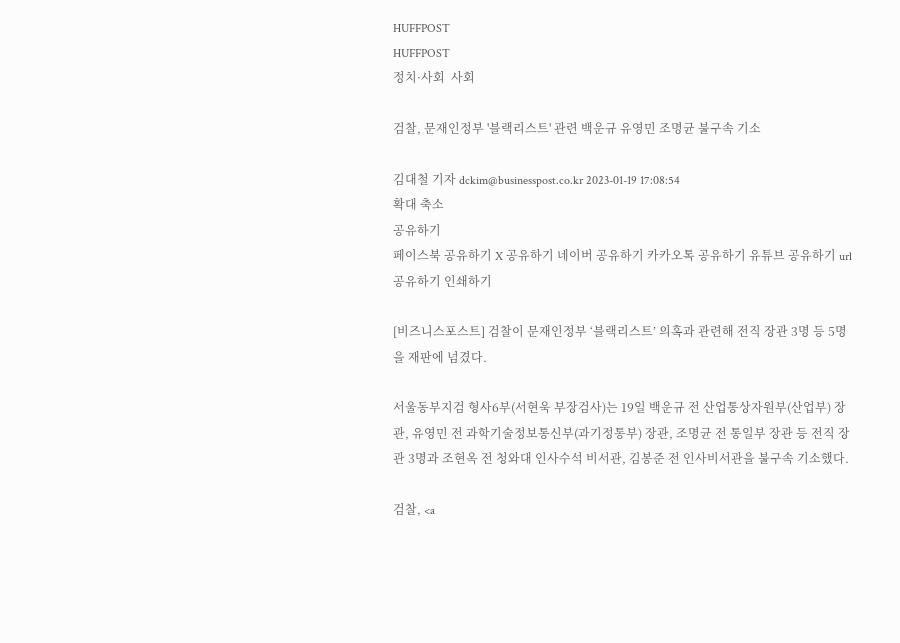HUFFPOST
HUFFPOST
정치·사회  사회

검찰, 문재인정부 '블랙리스트' 관련 백운규 유영민 조명균 불구속 기소

김대철 기자 dckim@businesspost.co.kr 2023-01-19 17:08:54
확대 축소
공유하기
페이스북 공유하기 X 공유하기 네이버 공유하기 카카오톡 공유하기 유튜브 공유하기 url 공유하기 인쇄하기

[비즈니스포스트] 검찰이 문재인정부 ‘블랙리스트’ 의혹과 관련해 전직 장관 3명 등 5명을 재판에 넘겼다.

서울동부지검 형사6부(서현욱 부장검사)는 19일 백운규 전 산업통상자원부(산업부) 장관, 유영민 전 과학기술정보통신부(과기정통부) 장관, 조명균 전 통일부 장관 등 전직 장관 3명과 조현옥 전 청와대 인사수석 비서관, 김봉준 전 인사비서관을 불구속 기소했다.

검찰, <a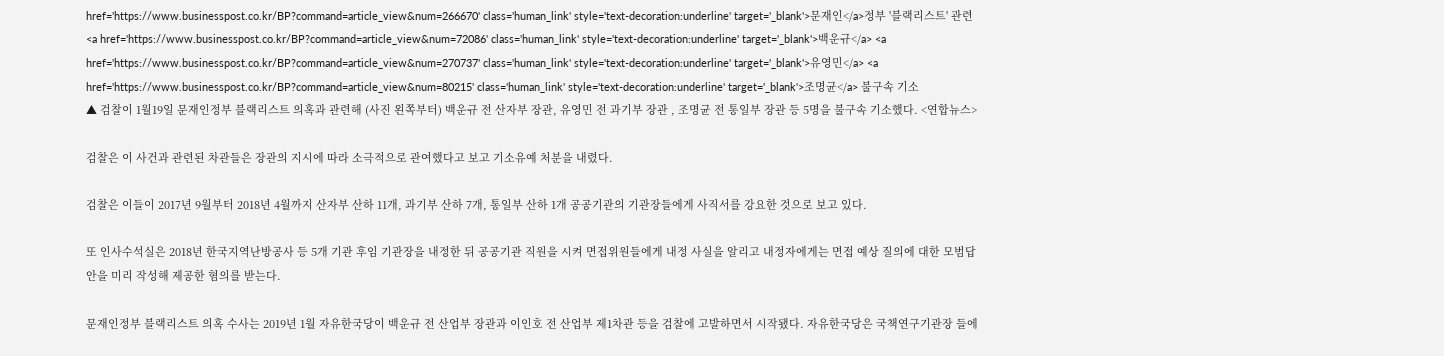href='https://www.businesspost.co.kr/BP?command=article_view&num=266670' class='human_link' style='text-decoration:underline' target='_blank'>문재인</a>정부 '블랙리스트' 관련 <a href='https://www.businesspost.co.kr/BP?command=article_view&num=72086' class='human_link' style='text-decoration:underline' target='_blank'>백운규</a> <a href='https://www.businesspost.co.kr/BP?command=article_view&num=270737' class='human_link' style='text-decoration:underline' target='_blank'>유영민</a> <a href='https://www.businesspost.co.kr/BP?command=article_view&num=80215' class='human_link' style='text-decoration:underline' target='_blank'>조명균</a> 불구속 기소
▲ 검찰이 1월19일 문재인정부 블랙리스트 의혹과 관련해 (사진 왼쪽부터) 백운규 전 산자부 장관, 유영민 전 과기부 장관 , 조명균 전 통일부 장관 등 5명을 불구속 기소했다. <연합뉴스>

검찰은 이 사건과 관련된 차관들은 장관의 지시에 따라 소극적으로 관여했다고 보고 기소유예 처분을 내렸다.

검찰은 이들이 2017년 9월부터 2018년 4월까지 산자부 산하 11개, 과기부 산하 7개, 통일부 산하 1개 공공기관의 기관장들에게 사직서를 강요한 것으로 보고 있다.

또 인사수석실은 2018년 한국지역난방공사 등 5개 기관 후임 기관장을 내정한 뒤 공공기관 직원을 시켜 면접위원들에게 내정 사실을 알리고 내정자에게는 면접 예상 질의에 대한 모범답안을 미리 작성해 제공한 혐의를 받는다.

문재인정부 블랙리스트 의혹 수사는 2019년 1월 자유한국당이 백운규 전 산업부 장관과 이인호 전 산업부 제1차관 등을 검찰에 고발하면서 시작됐다. 자유한국당은 국책연구기관장 들에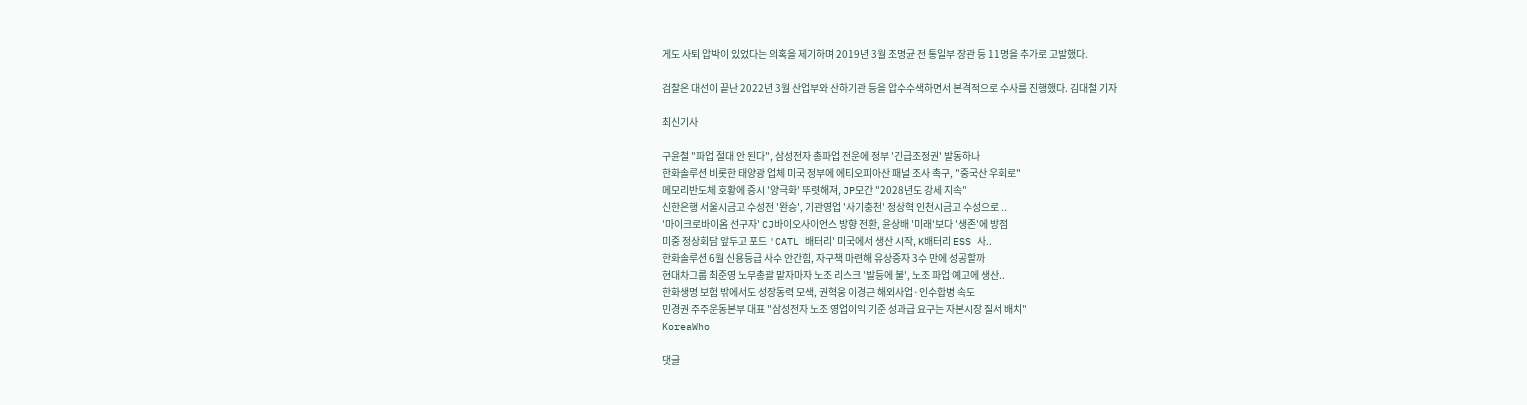게도 사퇴 압박이 있었다는 의혹을 제기하며 2019년 3월 조명균 전 통일부 장관 등 11명을 추가로 고발했다.

검찰은 대선이 끝난 2022년 3월 산업부와 산하기관 등을 압수수색하면서 본격적으로 수사를 진행했다. 김대철 기자

최신기사

구윤철 "파업 절대 안 된다", 삼성전자 총파업 전운에 정부 '긴급조정권' 발동하나
한화솔루션 비롯한 태양광 업체 미국 정부에 에티오피아산 패널 조사 촉구, "중국산 우회로"
메모리반도체 호황에 증시 '양극화' 뚜렷해져, JP모간 "2028년도 강세 지속"
신한은행 서울시금고 수성전 '완승', 기관영업 '사기충천' 정상혁 인천시금고 수성으로 ..
'마이크로바이옴 선구자' CJ바이오사이언스 방향 전환, 윤상배 '미래'보다 '생존'에 방점
미중 정상회담 앞두고 포드 'CATL 배터리' 미국에서 생산 시작, K배터리 ESS 사..
한화솔루션 6월 신용등급 사수 안간힘, 자구책 마련해 유상증자 3수 만에 성공할까
현대차그룹 최준영 노무총괄 맡자마자 노조 리스크 '발등에 불', 노조 파업 예고에 생산..
한화생명 보험 밖에서도 성장동력 모색, 권혁웅 이경근 해외사업·인수합병 속도
민경권 주주운동본부 대표 "삼성전자 노조 영업이익 기준 성과급 요구는 자본시장 질서 배치"
KoreaWho

댓글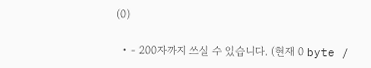(0)

  • - 200자까지 쓰실 수 있습니다. (현재 0 byte /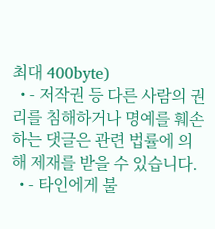최대 400byte)
  • - 저작권 등 다른 사람의 권리를 침해하거나 명예를 훼손하는 댓글은 관련 법률에 의해 제재를 받을 수 있습니다.
  • - 타인에게 불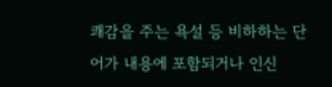쾌감을 주는 욕설 등 비하하는 단어가 내용에 포함되거나 인신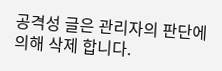공격성 글은 관리자의 판단에 의해 삭제 합니다.